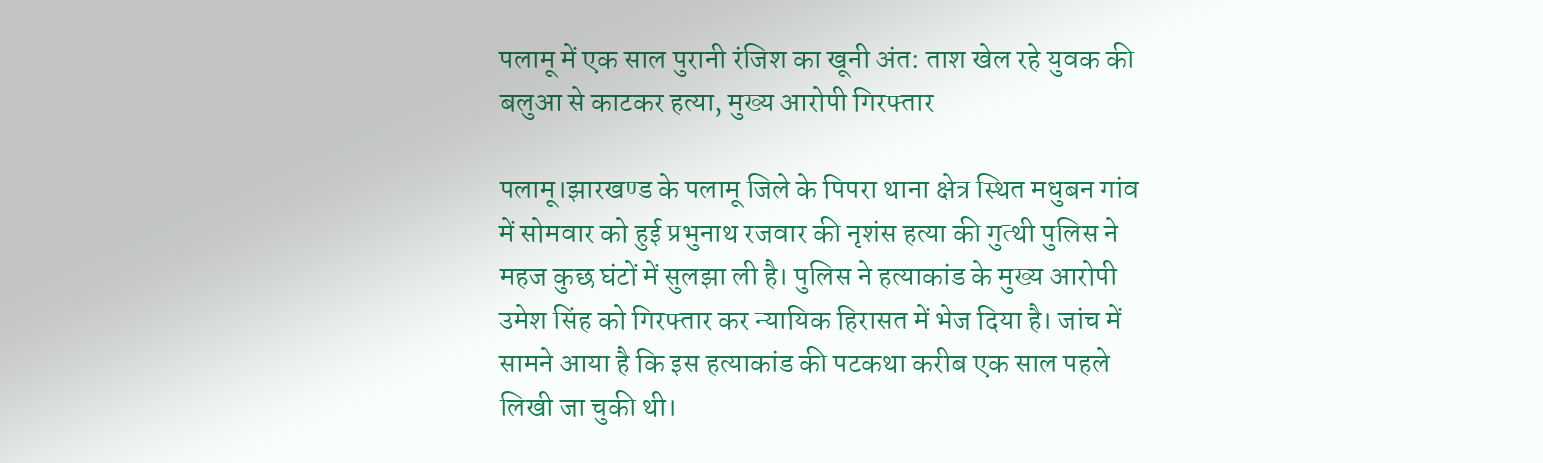पलामू में एक साल पुरानी रंजिश का खूनी अंत: ताश खेल रहे युवक की बलुआ से काटकर हत्या, मुख्य आरोपी गिरफ्तार

पलामू।झारखण्ड के पलामू जिले के पिपरा थाना क्षेत्र स्थित मधुबन गांव में सोमवार को हुई प्रभुनाथ रजवार की नृशंस हत्या की गुत्थी पुलिस ने महज कुछ घंटों में सुलझा ली है। पुलिस ने हत्याकांड के मुख्य आरोपी उमेश सिंह को गिरफ्तार कर न्यायिक हिरासत में भेज दिया है। जांच में सामने आया है कि इस हत्याकांड की पटकथा करीब एक साल पहले लिखी जा चुकी थी।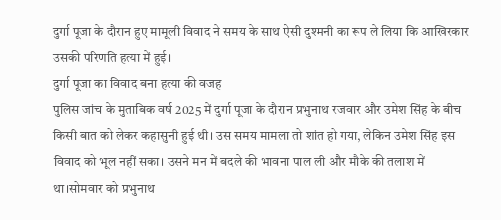दुर्गा पूजा के दौरान हुए मामूली विवाद ने समय के साथ ऐसी दुश्मनी का रूप ले लिया कि आखिरकार उसकी परिणति हत्या में हुई।
दुर्गा पूजा का विवाद बना हत्या की वजह
पुलिस जांच के मुताबिक वर्ष 2025 में दुर्गा पूजा के दौरान प्रभुनाथ रजवार और उमेश सिंह के बीच किसी बात को लेकर कहासुनी हुई थी। उस समय मामला तो शांत हो गया, लेकिन उमेश सिंह इस विवाद को भूल नहीं सका। उसने मन में बदले की भावना पाल ली और मौके की तलाश में था।सोमवार को प्रभुनाथ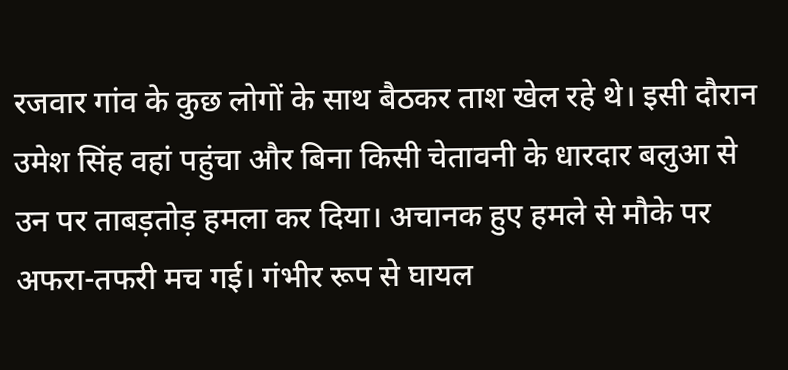रजवार गांव के कुछ लोगों के साथ बैठकर ताश खेल रहे थे। इसी दौरान उमेश सिंह वहां पहुंचा और बिना किसी चेतावनी के धारदार बलुआ से उन पर ताबड़तोड़ हमला कर दिया। अचानक हुए हमले से मौके पर अफरा-तफरी मच गई। गंभीर रूप से घायल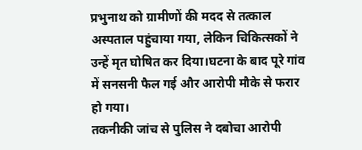प्रभुनाथ को ग्रामीणों की मदद से तत्काल अस्पताल पहुंचाया गया, लेकिन चिकित्सकों ने उन्हें मृत घोषित कर दिया।घटना के बाद पूरे गांव में सनसनी फैल गई और आरोपी मौके से फरार हो गया।
तकनीकी जांच से पुलिस ने दबोचा आरोपी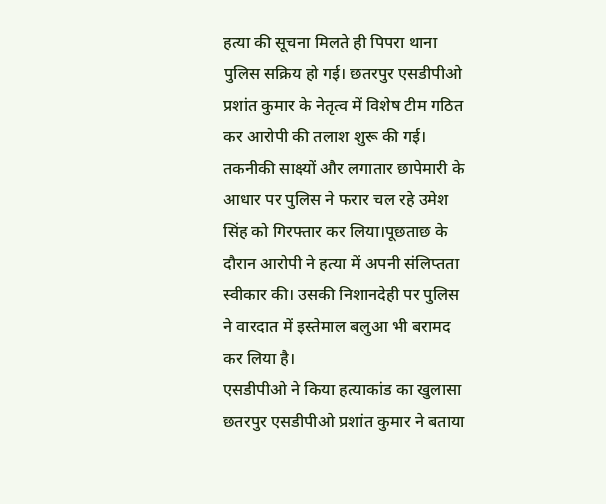हत्या की सूचना मिलते ही पिपरा थाना पुलिस सक्रिय हो गई। छतरपुर एसडीपीओ प्रशांत कुमार के नेतृत्व में विशेष टीम गठित कर आरोपी की तलाश शुरू की गई। तकनीकी साक्ष्यों और लगातार छापेमारी के आधार पर पुलिस ने फरार चल रहे उमेश सिंह को गिरफ्तार कर लिया।पूछताछ के दौरान आरोपी ने हत्या में अपनी संलिप्तता स्वीकार की। उसकी निशानदेही पर पुलिस ने वारदात में इस्तेमाल बलुआ भी बरामद कर लिया है।
एसडीपीओ ने किया हत्याकांड का खुलासा
छतरपुर एसडीपीओ प्रशांत कुमार ने बताया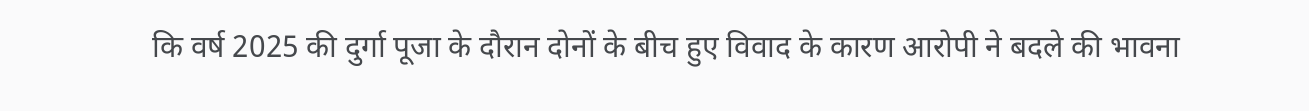कि वर्ष 2025 की दुर्गा पूजा के दौरान दोनों के बीच हुए विवाद के कारण आरोपी ने बदले की भावना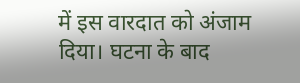में इस वारदात को अंजाम दिया। घटना के बाद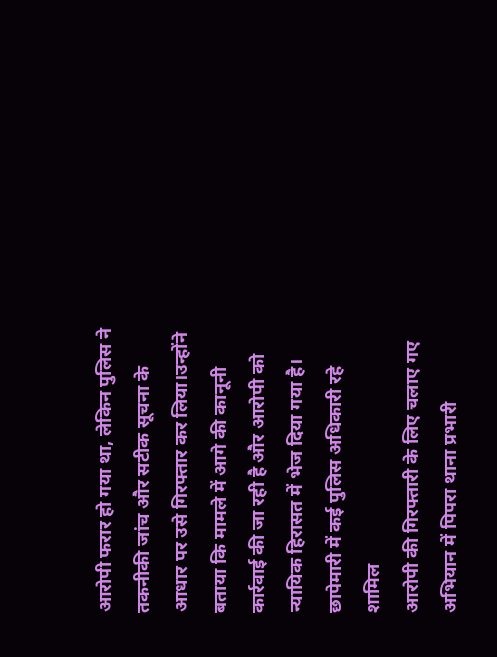आरोपी फरार हो गया था, लेकिन पुलिस ने तकनीकी जांच और सटीक सूचना के आधार पर उसे गिरफ्तार कर लिया।उन्होंने बताया कि मामले में आगे की कानूनी कार्रवाई की जा रही है और आरोपी को न्यायिक हिरासत में भेज दिया गया है।
छापेमारी में कई पुलिस अधिकारी रहे शामिल
आरोपी की गिरफ्तारी के लिए चलाए गए अभियान में पिपरा थाना प्रभारी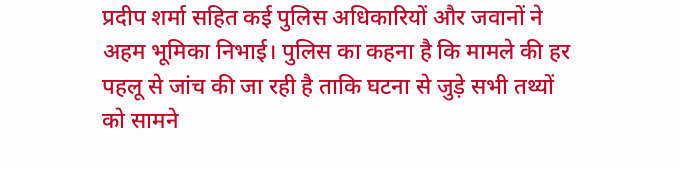प्रदीप शर्मा सहित कई पुलिस अधिकारियों और जवानों ने अहम भूमिका निभाई। पुलिस का कहना है कि मामले की हर पहलू से जांच की जा रही है ताकि घटना से जुड़े सभी तथ्यों को सामने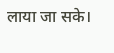लाया जा सके।